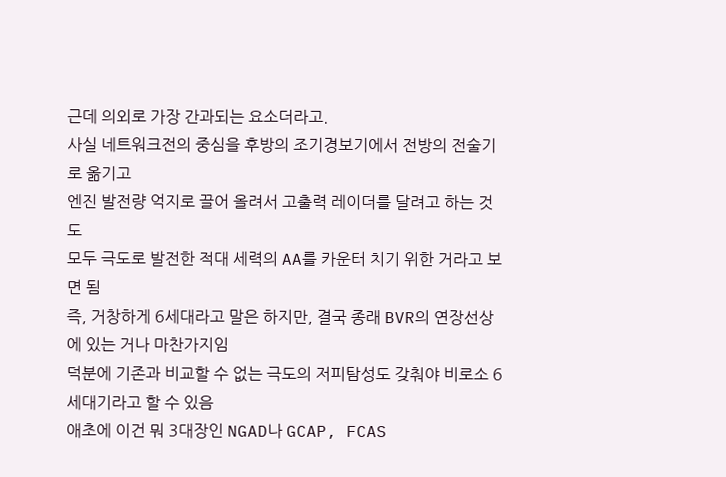근데 의외로 가장 간과되는 요소더라고.
사실 네트워크전의 중심을 후방의 조기경보기에서 전방의 전술기로 옮기고
엔진 발전량 억지로 끌어 올려서 고출력 레이더를 달려고 하는 것도
모두 극도로 발전한 적대 세력의 AA를 카운터 치기 위한 거라고 보면 됨
즉, 거창하게 6세대라고 말은 하지만, 결국 종래 BVR의 연장선상에 있는 거나 마찬가지임
덕분에 기존과 비교할 수 없는 극도의 저피탐성도 갖춰야 비로소 6세대기라고 할 수 있음
애초에 이건 뭐 3대장인 NGAD나 GCAP, FCAS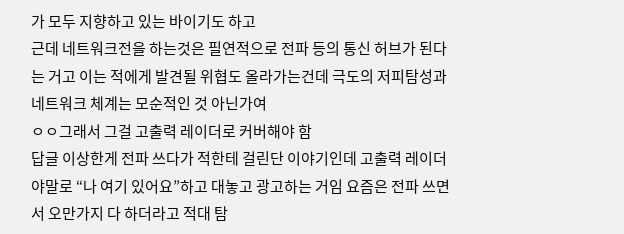가 모두 지향하고 있는 바이기도 하고
근데 네트워크전을 하는것은 필연적으로 전파 등의 통신 허브가 된다는 거고 이는 적에게 발견될 위협도 올라가는건데 극도의 저피탐성과 네트워크 체계는 모순적인 것 아닌가여
ㅇㅇ그래서 그걸 고출력 레이더로 커버해야 함
답글 이상한게 전파 쓰다가 적한테 걸린단 이야기인데 고출력 레이더야말로 “나 여기 있어요”하고 대놓고 광고하는 거임 요즘은 전파 쓰면서 오만가지 다 하더라고 적대 탐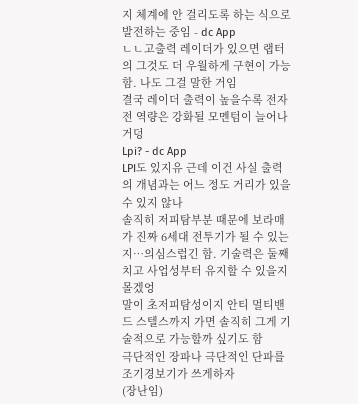지 체계에 안 걸리도록 하는 식으로 발전하는 중임 - dc App
ㄴㄴ고출력 레이더가 있으면 랩터의 그것도 더 우월하게 구현이 가능함. 나도 그걸 말한 거임
결국 레이더 출력이 높을수록 전자전 역량은 강화될 모멘텀이 늘어나거덩
Lpi? - dc App
LPI도 있지유 근데 이건 사실 출력의 개념과는 어느 정도 거리가 있을 수 있지 않나
솔직히 저피탐부분 때문에 보라매가 진짜 6세대 전투기가 될 수 있는지…의심스럽긴 함. 기술력은 둘째치고 사업성부터 유지할 수 있을지 몰겠엉
말이 초저피탐성이지 안티 멀티밴드 스텔스까지 가면 솔직히 그게 기술적으로 가능할까 싶기도 함
극단적인 장파나 극단적인 단파를 조기경보기가 쓰게하자
(장난임)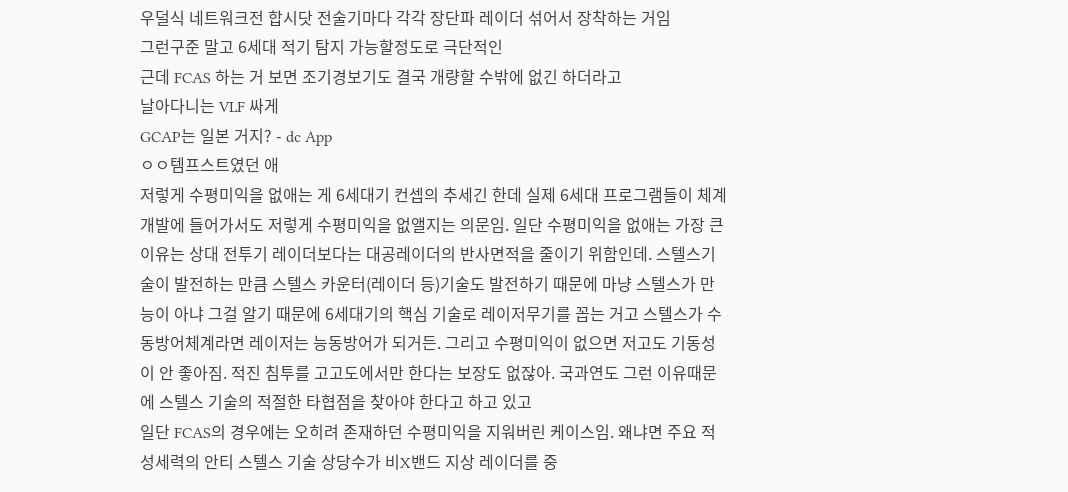우덜식 네트워크전 합시닷 전술기마다 각각 장단파 레이더 섞어서 장착하는 거임
그런구준 말고 6세대 적기 탐지 가능할정도로 극단적인
근데 FCAS 하는 거 보면 조기경보기도 결국 개량할 수밖에 없긴 하더라고
날아다니는 VLF 싸게
GCAP는 일본 거지? - dc App
ㅇㅇ템프스트였던 애
저렇게 수평미익을 없애는 게 6세대기 컨셉의 추세긴 한데 실제 6세대 프로그램들이 체계 개발에 들어가서도 저렇게 수평미익을 없앨지는 의문임. 일단 수평미익을 없애는 가장 큰 이유는 상대 전투기 레이더보다는 대공레이더의 반사면적을 줄이기 위함인데. 스텔스기술이 발전하는 만큼 스텔스 카운터(레이더 등)기술도 발전하기 때문에 마냥 스텔스가 만능이 아냐 그걸 알기 때문에 6세대기의 핵심 기술로 레이저무기를 꼽는 거고 스텔스가 수동방어체계라면 레이저는 능동방어가 되거든. 그리고 수평미익이 없으면 저고도 기동성이 안 좋아짐. 적진 침투를 고고도에서만 한다는 보장도 없잖아. 국과연도 그런 이유때문에 스텔스 기술의 적절한 타협점을 찾아야 한다고 하고 있고
일단 FCAS의 경우에는 오히려 존재하던 수평미익을 지워버린 케이스임. 왜냐면 주요 적성세력의 안티 스텔스 기술 상당수가 비X밴드 지상 레이더를 중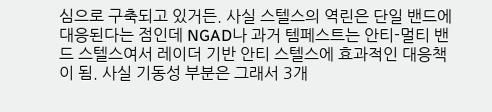심으로 구축되고 있거든. 사실 스텔스의 역린은 단일 밴드에 대응된다는 점인데 NGAD나 과거 템페스트는 안티-멀티 밴드 스텔스여서 레이더 기반 안티 스텔스에 효과적인 대응책이 됨. 사실 기동성 부분은 그래서 3개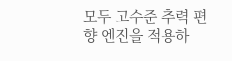모두 고수준 추력 편향 엔진을 적용하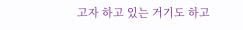고자 하고 있는 거기도 하고